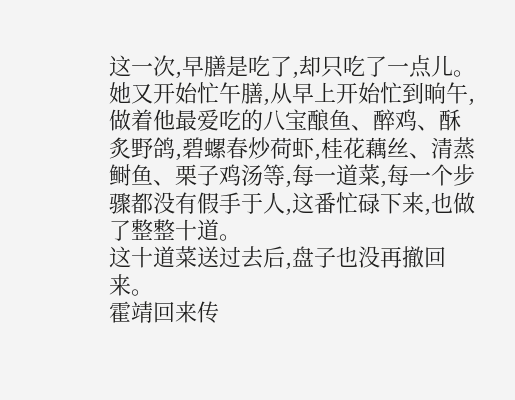这一次,早膳是吃了,却只吃了一点儿。
她又开始忙午膳,从早上开始忙到晌午,做着他最爱吃的八宝酿鱼、醉鸡、酥炙野鸽,碧螺春炒荷虾,桂花藕丝、清蒸鲥鱼、栗子鸡汤等,每一道菜,每一个步骤都没有假手于人,这番忙碌下来,也做了整整十道。
这十道菜送过去后,盘子也没再撤回来。
霍靖回来传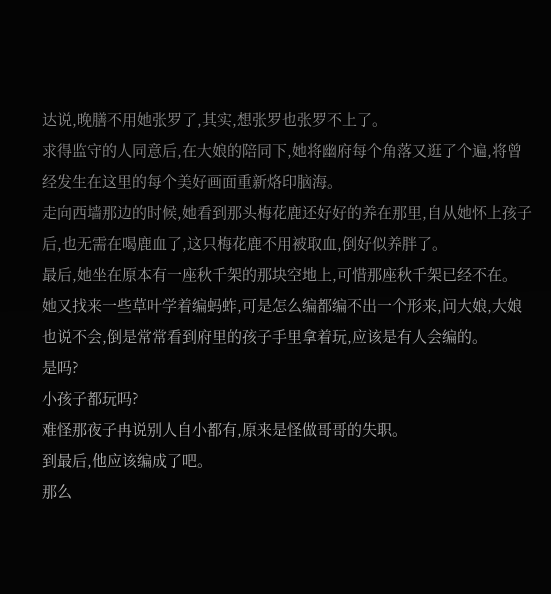达说,晚膳不用她张罗了,其实,想张罗也张罗不上了。
求得监守的人同意后,在大娘的陪同下,她将幽府每个角落又逛了个遍,将曾经发生在这里的每个美好画面重新烙印脑海。
走向西墙那边的时候,她看到那头梅花鹿还好好的养在那里,自从她怀上孩子后,也无需在喝鹿血了,这只梅花鹿不用被取血,倒好似养胖了。
最后,她坐在原本有一座秋千架的那块空地上,可惜那座秋千架已经不在。
她又找来一些草叶学着编蚂蚱,可是怎么编都编不出一个形来,问大娘,大娘也说不会,倒是常常看到府里的孩子手里拿着玩,应该是有人会编的。
是吗?
小孩子都玩吗?
难怪那夜子冉说别人自小都有,原来是怪做哥哥的失职。
到最后,他应该编成了吧。
那么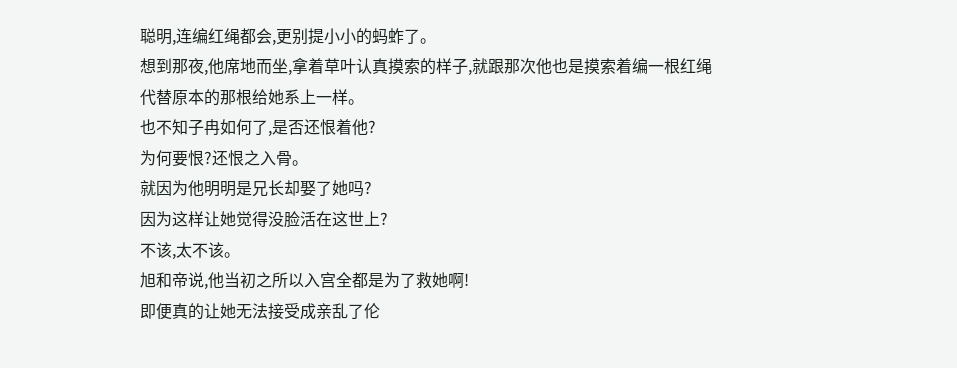聪明,连编红绳都会,更别提小小的蚂蚱了。
想到那夜,他席地而坐,拿着草叶认真摸索的样子,就跟那次他也是摸索着编一根红绳代替原本的那根给她系上一样。
也不知子冉如何了,是否还恨着他?
为何要恨?还恨之入骨。
就因为他明明是兄长却娶了她吗?
因为这样让她觉得没脸活在这世上?
不该,太不该。
旭和帝说,他当初之所以入宫全都是为了救她啊!
即便真的让她无法接受成亲乱了伦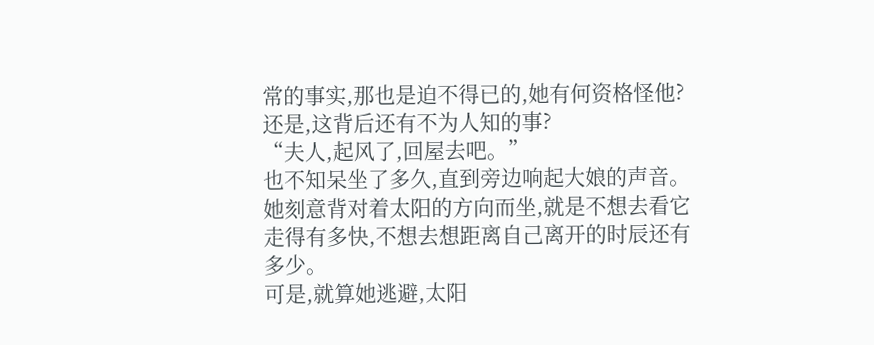常的事实,那也是迫不得已的,她有何资格怪他?
还是,这背后还有不为人知的事?
“夫人,起风了,回屋去吧。”
也不知呆坐了多久,直到旁边响起大娘的声音。
她刻意背对着太阳的方向而坐,就是不想去看它走得有多快,不想去想距离自己离开的时辰还有多少。
可是,就算她逃避,太阳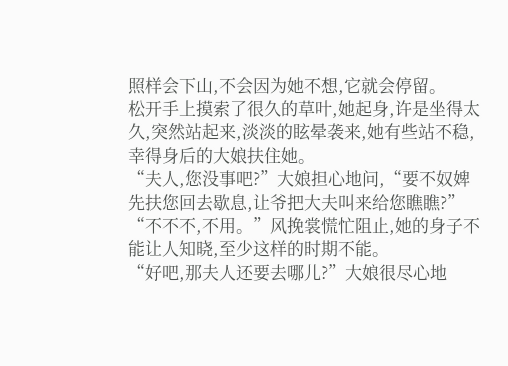照样会下山,不会因为她不想,它就会停留。
松开手上摸索了很久的草叶,她起身,许是坐得太久,突然站起来,淡淡的眩晕袭来,她有些站不稳,幸得身后的大娘扶住她。
“夫人,您没事吧?”大娘担心地问,“要不奴婢先扶您回去歇息,让爷把大夫叫来给您瞧瞧?”
“不不不,不用。”风挽裳慌忙阻止,她的身子不能让人知晓,至少这样的时期不能。
“好吧,那夫人还要去哪儿?”大娘很尽心地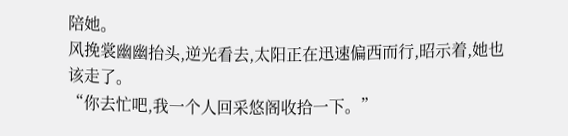陪她。
风挽裳幽幽抬头,逆光看去,太阳正在迅速偏西而行,昭示着,她也该走了。
“你去忙吧,我一个人回采悠阁收拾一下。”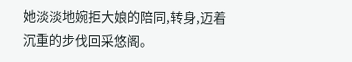她淡淡地婉拒大娘的陪同,转身,迈着沉重的步伐回采悠阁。